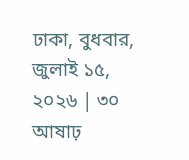ঢাকা, বুধবার, জুলাই ১৫, ২০২৬ | ৩০ আষাঢ়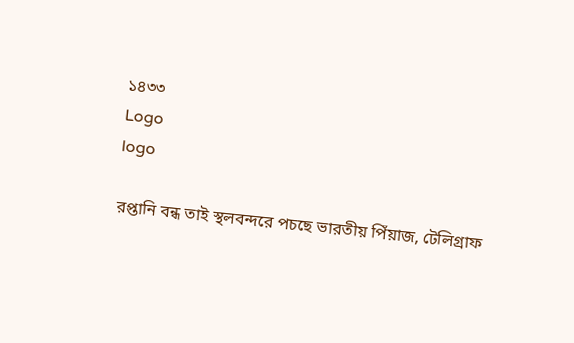১৪৩৩
Logo
logo

রপ্তানি বন্ধ তাই স্থলবন্দরে পচছে ভারতীয় পিঁয়াজ, টেলিগ্রাফ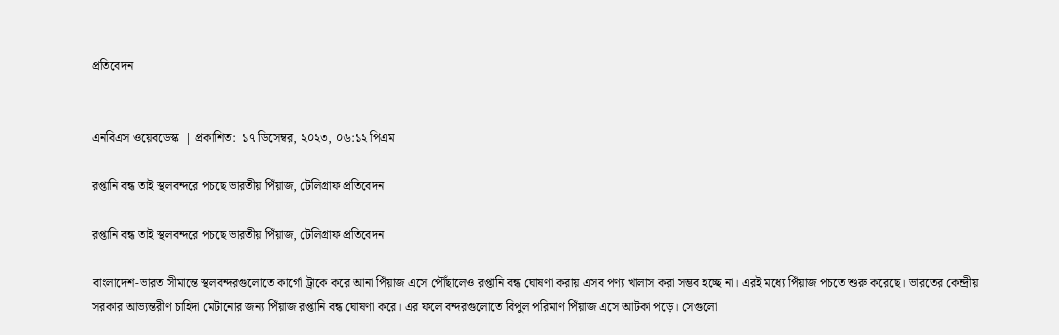প্রতিবেদন


এনবিএস ওয়েবডেস্ক  | প্রকাশিত:  ১৭ ডিসেম্বর, ২০২৩, ০৬:১২ পিএম

রপ্তানি বন্ধ তাই স্থলবন্দরে পচছে ভারতীয় পিঁয়াজ, টেলিগ্রাফ প্রতিবেদন

রপ্তানি বন্ধ তাই স্থলবন্দরে পচছে ভারতীয় পিঁয়াজ, টেলিগ্রাফ প্রতিবেদন

বাংলাদেশ-ভারত সীমান্তে স্থলবন্দরগুলোতে কার্গো ট্রাকে করে আনা পিঁয়াজ এসে পৌঁছালেও রপ্তানি বন্ধ ঘোষণা করায় এসব পণ্য খালাস করা সম্ভব হচ্ছে না। এরই মধ্যে পিঁয়াজ পচতে শুরু করেছে। ভারতের কেন্দ্রীয় সরকার আভ্যন্তরীণ চাহিদা মেটানোর জন্য পিঁয়াজ রপ্তানি বন্ধ ঘোষণা করে। এর ফলে বন্দরগুলোতে বিপুল পরিমাণ পিঁয়াজ এসে আটকা পড়ে। সেগুলো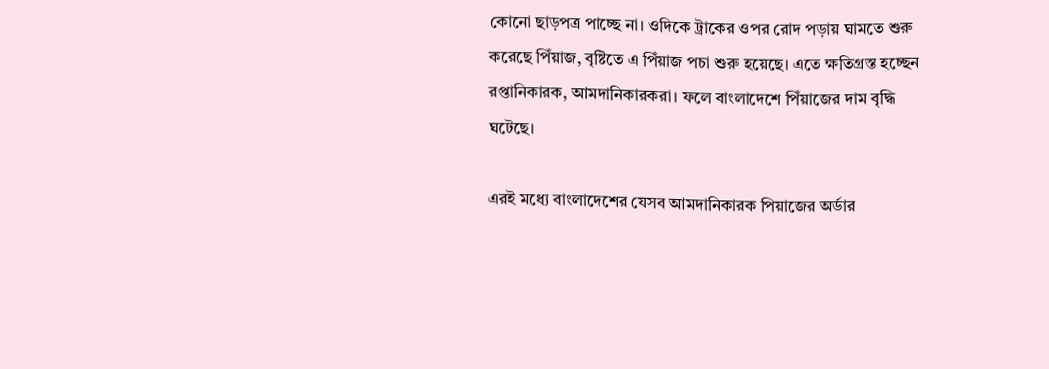কোনো ছাড়পত্র পাচ্ছে না। ওদিকে ট্রাকের ওপর রোদ পড়ায় ঘামতে শুরু করেছে পিঁয়াজ, বৃষ্টিতে এ পিঁয়াজ পচা শুরু হয়েছে। এতে ক্ষতিগ্রস্ত হচ্ছেন রপ্তানিকারক, আমদানিকারকরা। ফলে বাংলাদেশে পিঁয়াজের দাম বৃদ্ধি ঘটেছে।

এরই মধ্যে বাংলাদেশের যেসব আমদানিকারক পিয়াজের অর্ডার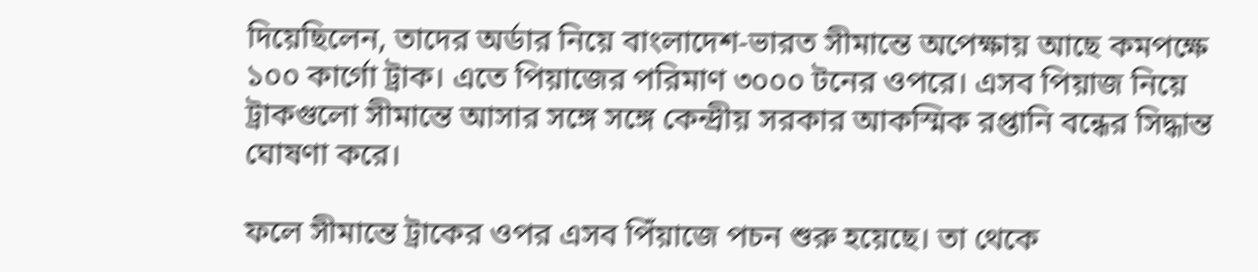দিয়েছিলেন, তাদের অর্ডার নিয়ে বাংলাদেশ-ভারত সীমান্তে অপেক্ষায় আছে কমপক্ষে ১০০ কার্গো ট্রাক। এতে পিয়াজের পরিমাণ ৩০০০ টনের ওপরে। এসব পিয়াজ নিয়ে ট্রাকগুলো সীমান্তে আসার সঙ্গে সঙ্গে কেন্দ্রীয় সরকার আকস্মিক রপ্তানি বন্ধের সিদ্ধান্ত ঘোষণা করে।

ফলে সীমান্তে ট্রাকের ওপর এসব পিঁয়াজে পচন শুরু হয়েছে। তা থেকে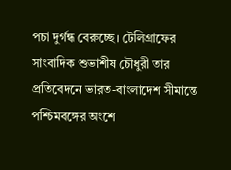পচা দুর্গন্ধ বেরুচ্ছে। টেলিগ্রাফের সাংবাদিক শুভাশীষ চৌধুরী তার প্রতিবেদনে ভারত-বাংলাদেশ সীমান্তে পশ্চিমবঙ্গের অংশে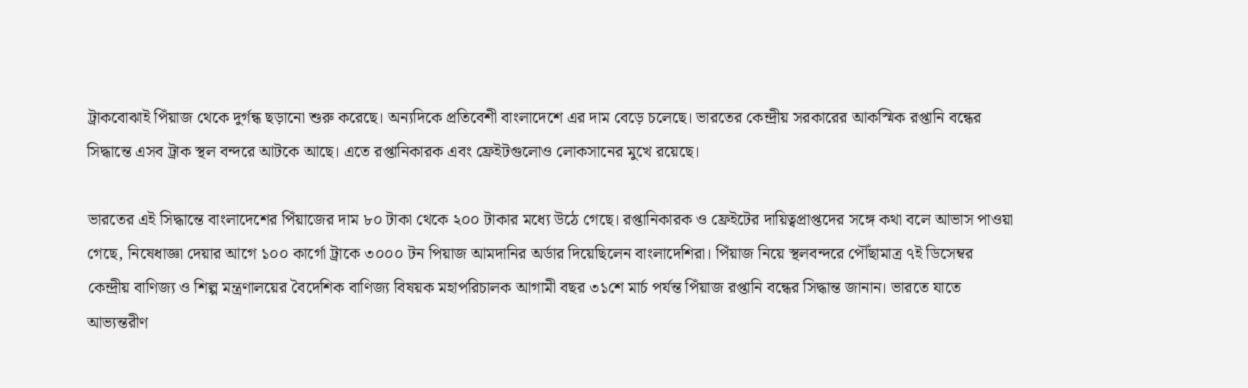ট্রাকবোঝাই পিঁয়াজ থেকে দুর্গন্ধ ছড়ানো শুরু করেছে। অন্যদিকে প্রতিবেশী বাংলাদেশে এর দাম বেড়ে চলেছে। ভারতের কেন্দ্রীয় সরকারের আকস্মিক রপ্তানি বন্ধের সিদ্ধান্তে এসব ট্রাক স্থল বন্দরে আটকে আছে। এতে রপ্তানিকারক এবং ফ্রেইটগুলোও লোকসানের মুখে রয়েছে।

ভারতের এই সিদ্ধান্তে বাংলাদেশের পিঁয়াজের দাম ৮০ টাকা থেকে ২০০ টাকার মধ্যে উঠে গেছে। রপ্তানিকারক ও ফ্রেইটের দায়িত্বপ্রাপ্তদের সঙ্গে কথা বলে আভাস পাওয়া গেছে, নিষেধাজ্ঞা দেয়ার আগে ১০০ কার্গো ট্রাকে ৩০০০ টন পিয়াজ আমদানির অর্ডার দিয়েছিলেন বাংলাদেশিরা। পিঁয়াজ নিয়ে স্থলবন্দরে পৌঁছামাত্র ৭ই ডিসেম্বর কেন্দ্রীয় বাণিজ্য ও শিল্প মন্ত্রণালয়ের বৈদেশিক বাণিজ্য বিষয়ক মহাপরিচালক আগামী বছর ৩১শে মার্চ পর্যন্ত পিঁয়াজ রপ্তানি বন্ধের সিদ্ধান্ত জানান। ভারতে যাতে আভ্যন্তরীণ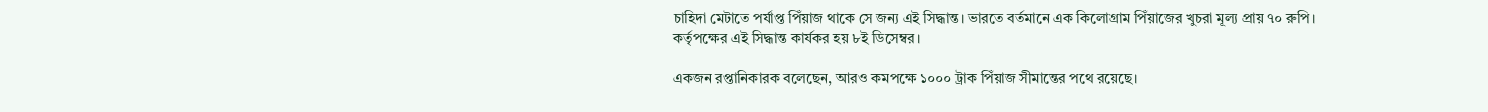চাহিদা মেটাতে পর্যাপ্ত পিঁয়াজ থাকে সে জন্য এই সিদ্ধান্ত। ভারতে বর্তমানে এক কিলোগ্রাম পিঁয়াজের খুচরা মূল্য প্রায় ৭০ রুপি। কর্তৃপক্ষের এই সিদ্ধান্ত কার্যকর হয় ৮ই ডিসেম্বর।

একজন রপ্তানিকারক বলেছেন, আরও কমপক্ষে ১০০০ ট্রাক পিঁয়াজ সীমান্তের পথে রয়েছে।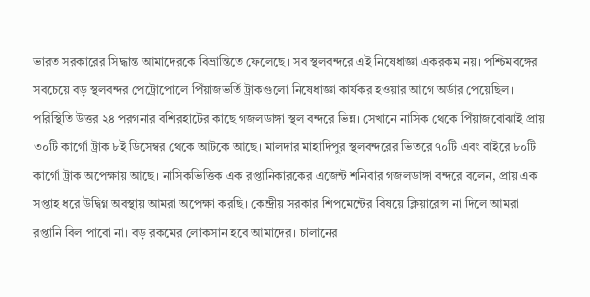ভারত সরকারের সিদ্ধান্ত আমাদেরকে বিভ্রান্তিতে ফেলেছে। সব স্থলবন্দরে এই নিষেধাজ্ঞা একরকম নয়। পশ্চিমবঙ্গের সবচেয়ে বড় স্থলবন্দর পেট্রোপোলে পিঁয়াজভর্তি ট্রাকগুলো নিষেধাজ্ঞা কার্যকর হওয়ার আগে অর্ডার পেয়েছিল। পরিস্থিতি উত্তর ২৪ পরগনার বশিরহাটের কাছে গজলডাঙ্গা স্থল বন্দরে ভিন্ন। সেখানে নাসিক থেকে পিঁয়াজবোঝাই প্রায় ৩০টি কার্গো ট্রাক ৮ই ডিসেম্বর থেকে আটকে আছে। মালদার মাহাদিপুর স্থলবন্দরের ভিতরে ৭০টি এবং বাইরে ৮০টি কার্গো ট্রাক অপেক্ষায় আছে। নাসিকভিত্তিক এক রপ্তানিকারকের এজেন্ট শনিবার গজলডাঙ্গা বন্দরে বলেন, প্রায় এক সপ্তাহ ধরে উদ্বিগ্ন অবস্থায় আমরা অপেক্ষা করছি। কেন্দ্রীয় সরকার শিপমেন্টের বিষয়ে ক্লিয়ারেন্স না দিলে আমরা রপ্তানি বিল পাবো না। বড় রকমের লোকসান হবে আমাদের। চালানের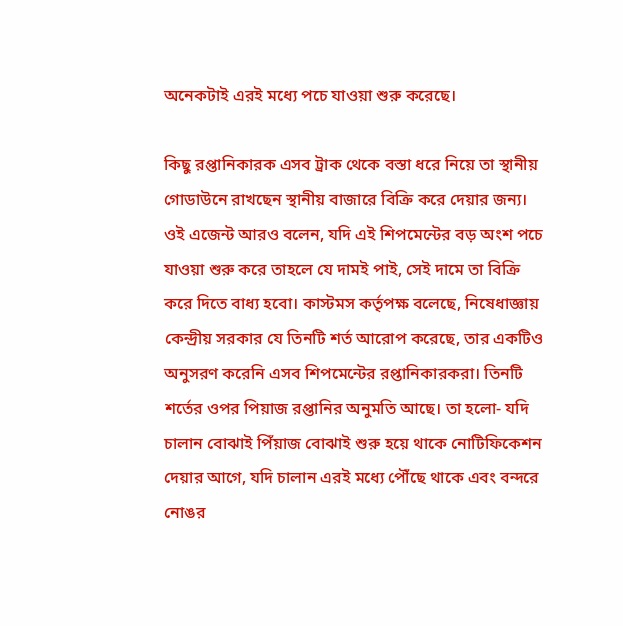অনেকটাই এরই মধ্যে পচে যাওয়া শুরু করেছে।

কিছু রপ্তানিকারক এসব ট্রাক থেকে বস্তা ধরে নিয়ে তা স্থানীয় গোডাউনে রাখছেন স্থানীয় বাজারে বিক্রি করে দেয়ার জন্য। ওই এজেন্ট আরও বলেন, যদি এই শিপমেন্টের বড় অংশ পচে যাওয়া শুরু করে তাহলে যে দামই পাই, সেই দামে তা বিক্রি করে দিতে বাধ্য হবো। কাস্টমস কর্তৃপক্ষ বলেছে, নিষেধাজ্ঞায় কেন্দ্রীয় সরকার যে তিনটি শর্ত আরোপ করেছে, তার একটিও অনুসরণ করেনি এসব শিপমেন্টের রপ্তানিকারকরা। তিনটি শর্তের ওপর পিয়াজ রপ্তানির অনুমতি আছে। তা হলো- যদি চালান বোঝাই পিঁয়াজ বোঝাই শুরু হয়ে থাকে নোটিফিকেশন দেয়ার আগে, যদি চালান এরই মধ্যে পৌঁছে থাকে এবং বন্দরে নোঙর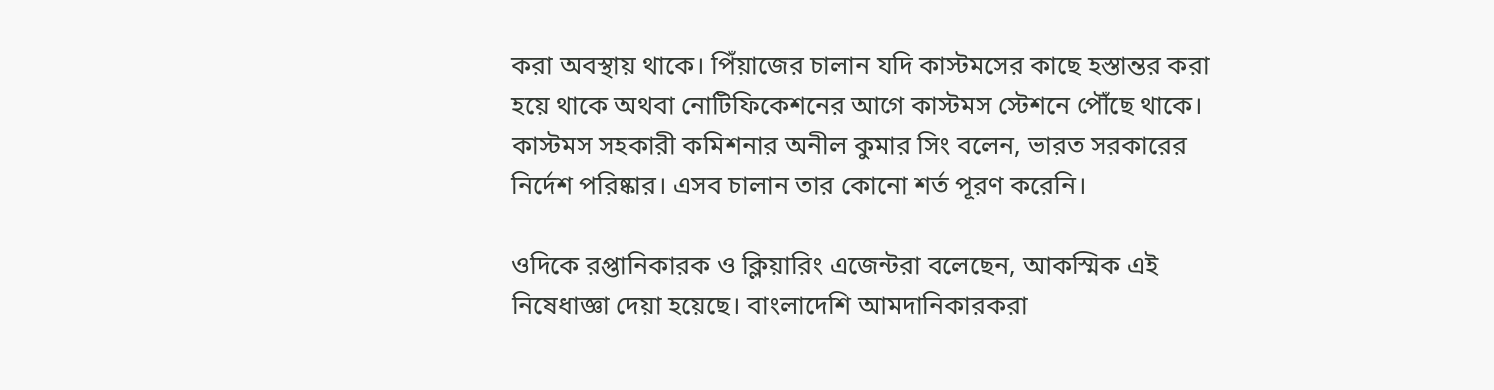করা অবস্থায় থাকে। পিঁয়াজের চালান যদি কাস্টমসের কাছে হস্তান্তর করা হয়ে থাকে অথবা নোটিফিকেশনের আগে কাস্টমস স্টেশনে পৌঁছে থাকে। কাস্টমস সহকারী কমিশনার অনীল কুমার সিং বলেন, ভারত সরকারের নির্দেশ পরিষ্কার। এসব চালান তার কোনো শর্ত পূরণ করেনি।

ওদিকে রপ্তানিকারক ও ক্লিয়ারিং এজেন্টরা বলেছেন, আকস্মিক এই নিষেধাজ্ঞা দেয়া হয়েছে। বাংলাদেশি আমদানিকারকরা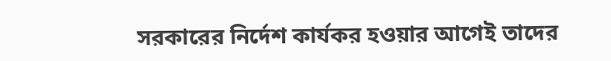সরকারের নির্দেশ কার্যকর হওয়ার আগেই তাদের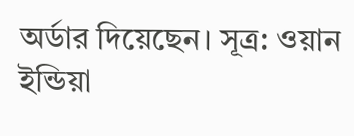অর্ডার দিয়েছেন। সূত্র: ওয়ান ইন্ডিয়া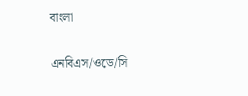বাংলা

এনবিএস/ওডে/সি